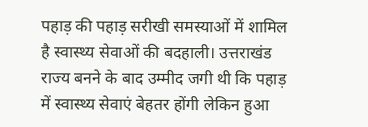पहाड़ की पहाड़ सरीखी समस्याओं में शामिल है स्वास्थ्य सेवाओं की बदहाली। उत्तराखंड राज्य बनने के बाद उम्मीद जगी थी कि पहाड़ में स्वास्थ्य सेवाएं बेहतर होंगी लेकिन हुआ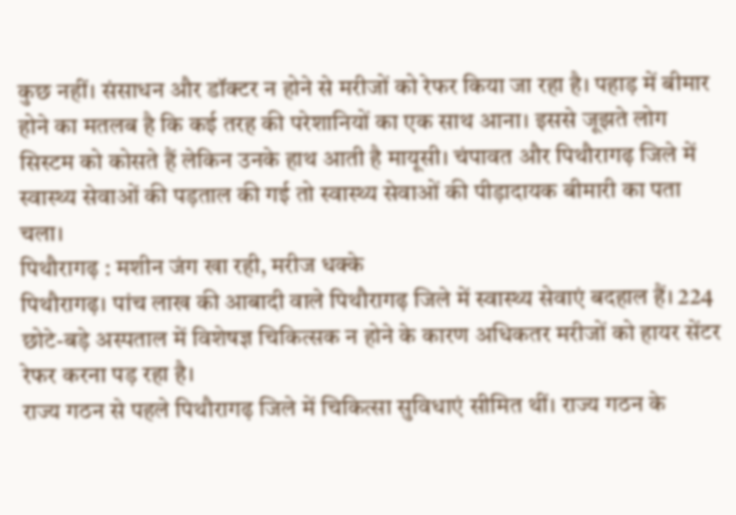कुछ नहीं। संसाधन और डॉक्टर न होने से मरीजों को रेफर किया जा रहा है। पहाड़ में बीमार होने का मतलब है कि कई तरह की परेशानियों का एक साथ आना। इससे जूझते लोग सिस्टम को कोसते हैं लेकिन उनके हाथ आती है मायूसी। चंपावत और पिथौरागढ़ जिले में स्वास्थ्य सेवाओं की पड़ताल की गई तो स्वास्थ्य सेवाओं की पीड़ादायक बीमारी का पता चला।
पिथौरागढ़ : मशीन जंग खा रही, मरीज धक्के
पिथौरागढ़। पांच लाख की आबादी वाले पिथौरागढ़ जिले में स्वास्थ्य सेवाएं बदहाल हैं। 224 छोटे-बड़े अस्पताल में विशेषज्ञ चिकित्सक न होने के कारण अधिकतर मरीजों को हायर सेंटर रेफर करना पड़ रहा है।
राज्य गठन से पहले पिथौरागढ़ जिले में चिकित्सा सुविधाएं सीमित थीं। राज्य गठन के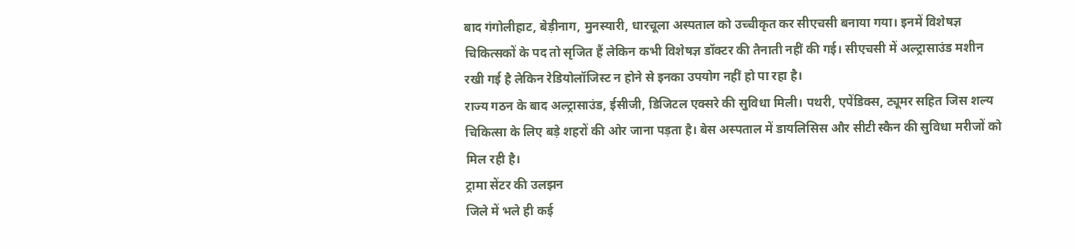बाद गंगोलीहाट, बेड़ीनाग, मुनस्यारी, धारचूला अस्पताल को उच्चीकृत कर सीएचसी बनाया गया। इनमें विशेषज्ञ चिकित्सकों के पद तो सृजित हैं लेकिन कभी विशेषज्ञ डॉक्टर की तैनाती नहीं की गई। सीएचसी में अल्ट्रासाउंड मशीन रखी गई है लेकिन रेडियोलॉजिस्ट न होने से इनका उपयोग नहीं हो पा रहा है।
राज्य गठन के बाद अल्ट्रासाउंड, ईसीजी, डिजिटल एक्सरे की सुविधा मिली। पथरी, एपेंडिक्स, ट्यूमर सहित जिस शल्य चिकित्सा के लिए बड़े शहरों की ओर जाना पड़ता है। बेस अस्पताल में डायलिसिस और सीटी स्कैन की सुविधा मरीजों को मिल रही है।
ट्रामा सेंटर की उलझन
जिले में भले ही कई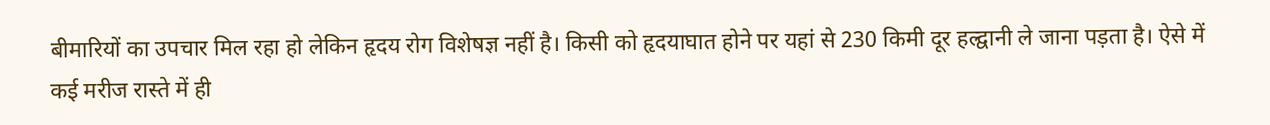बीमारियों का उपचार मिल रहा हो लेकिन हृदय रोग विशेषज्ञ नहीं है। किसी को हृदयाघात होने पर यहां से 230 किमी दूर हल्द्वानी ले जाना पड़ता है। ऐसे में कई मरीज रास्ते में ही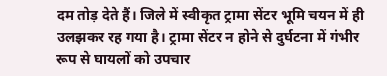दम तोड़ देते हैं। जिले में स्वीकृत ट्रामा सेंटर भूमि चयन में ही उलझकर रह गया है। ट्रामा सेंटर न होने से दुर्घटना में गंभीर रूप से घायलों को उपचार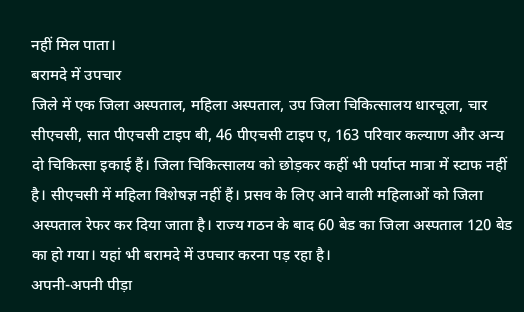नहीं मिल पाता।
बरामदे में उपचार
जिले में एक जिला अस्पताल, महिला अस्पताल, उप जिला चिकित्सालय धारचूला, चार सीएचसी, सात पीएचसी टाइप बी, 46 पीएचसी टाइप ए, 163 परिवार कल्याण और अन्य दो चिकित्सा इकाई हैं। जिला चिकित्सालय को छोड़कर कहीं भी पर्याप्त मात्रा में स्टाफ नहीं है। सीएचसी में महिला विशेषज्ञ नहीं हैं। प्रसव के लिए आने वाली महिलाओं को जिला अस्पताल रेफर कर दिया जाता है। राज्य गठन के बाद 60 बेड का जिला अस्पताल 120 बेड का हो गया। यहां भी बरामदे में उपचार करना पड़ रहा है।
अपनी-अपनी पीड़ा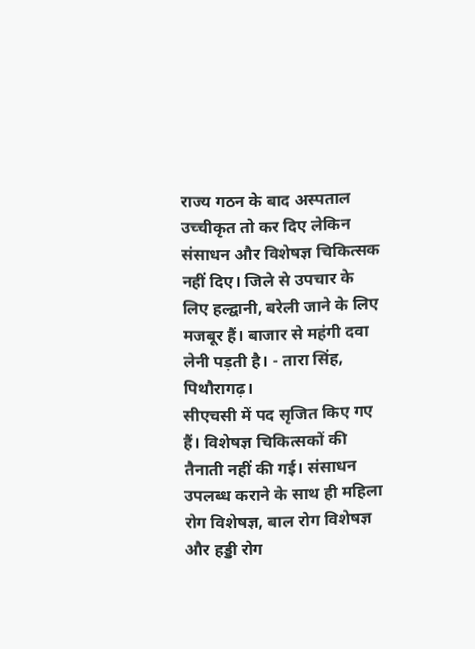राज्य गठन के बाद अस्पताल उच्चीकृत तो कर दिए लेकिन संसाधन और विशेषज्ञ चिकित्सक नहीं दिए। जिले से उपचार के लिए हल्द्वानी, बरेली जाने के लिए मजबूर हैं। बाजार से महंगी दवा लेनी पड़ती है। - तारा सिंह, पिथौरागढ़।
सीएचसी में पद सृजित किए गए हैं। विशेषज्ञ चिकित्सकों की तैनाती नहीं की गई। संसाधन उपलब्ध कराने के साथ ही महिला रोग विशेषज्ञ, बाल रोग विशेषज्ञ और हड्डी रोग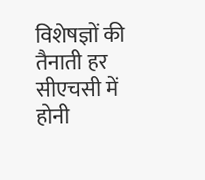विशेषज्ञों की तैनाती हर सीएचसी में होनी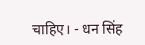चाहिए। - धन सिंह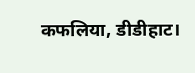कफलिया, डीडीहाट।